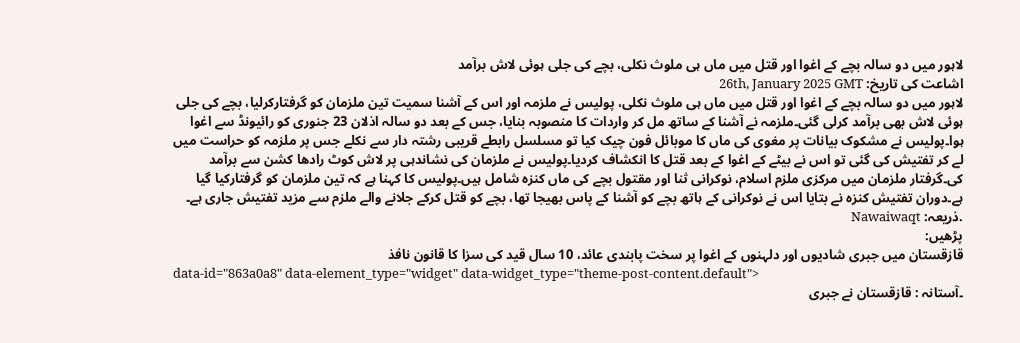لاہور میں دو سالہ بچے کے اغوا اور قتل میں ماں ہی ملوث نکلی، بچے کی جلی ہوئی لاش برآمد
اشاعت کی تاریخ: 26th, January 2025 GMT
لاہور میں دو سالہ بچے کے اغوا اور قتل میں ماں ہی ملوث نکلی، پولیس نے ملزمہ اور اس کے آشنا سمیت تین ملزمان کو گرفتارکرلیا، بچے کی جلی ہوئی لاش بھی برآمد کرلی گئی۔ملزمہ نے آشنا کے ساتھ مل کر واردات کا منصوبہ بنایا، جس کے بعد دو سالہ اذلان 23 جنوری کو رائیونڈ سے اغوا ہوا۔پولیس نے مشکوک بیانات پر مغوی کی ماں کا موبائل فون چیک کیا تو مسلسل رابطے قریبی رشتہ دار سے نکلے جس پر ملزمہ کو حراست میں لے کر تفتیش کی گئی تو اس نے بیٹے کے اغوا کے بعد قتل کا انکشاف کردیا۔پولیس نے ملزمان کی نشاندہی پر لاش کوٹ رادھا کشن سے برآمد کی۔گرفتار ملزمان میں مرکزی ملزم اسلام، نوکرانی ثنا اور مقتول بچے کی ماں کنزہ شامل ہیں۔پولیس کا کہنا ہے کہ تین ملزمان کو گرفتارکیا گیا ہے۔دوران تفتیش کنزہ نے بتایا اس نے نوکرانی کے ہاتھ بچے کو آشنا کے پاس بھیجا تھا، بچے کو قتل کرکے جلانے والے ملزم سے مزید تفتیش جاری ہے۔
.ذریعہ: Nawaiwaqt
پڑھیں:
قازقستان میں جبری شادیوں اور دلہنوں کے اغوا پر سخت پابندی عائد، 10 سال قید کی سزا کا قانون نافذ
data-id="863a0a8" data-element_type="widget" data-widget_type="theme-post-content.default">
۔آستانہ : قازقستان نے جبری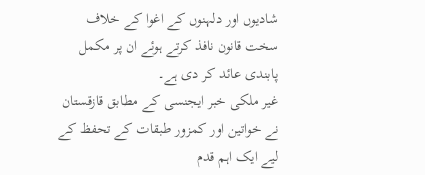شادیوں اور دلہنوں کے اغوا کے خلاف سخت قانون نافذ کرتے ہوئے ان پر مکمل پابندی عائد کر دی ہے۔
غیر ملکی خبر ایجنسی کے مطابق قازقستان نے خواتین اور کمزور طبقات کے تحفظ کے لیے ایک اہم قدم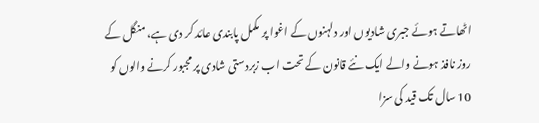اٹھاتے ہوئے جبری شادیوں اور دلہنوں کے اغوا پر مکمل پابندی عائد کر دی ہے، منگل کے روز نافذ ہونے والے ایک نئے قانون کے تحت اب زبردستی شادی پر مجبور کرنے والوں کو 10 سال تک قید کی سزا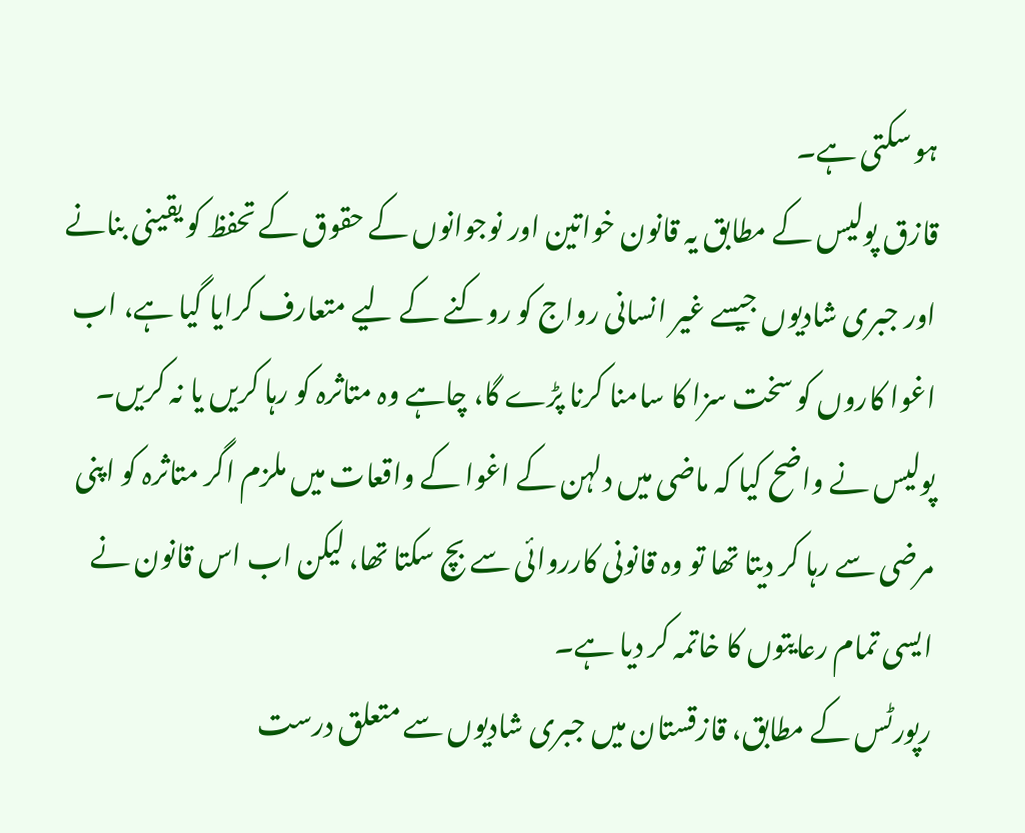ہو سکتی ہے۔
قازق پولیس کے مطابق یہ قانون خواتین اور نوجوانوں کے حقوق کے تحفظ کو یقینی بنانے اور جبری شادیوں جیسے غیر انسانی رواج کو روکنے کے لیے متعارف کرایا گیا ہے، اب اغوا کاروں کو سخت سزا کا سامنا کرنا پڑے گا، چاہے وہ متاثرہ کو رہا کریں یا نہ کریں۔
پولیس نے واضح کیا کہ ماضی میں دلہن کے اغوا کے واقعات میں ملزم اگر متاثرہ کو اپنی مرضی سے رہا کر دیتا تھا تو وہ قانونی کارروائی سے بچ سکتا تھا، لیکن اب اس قانون نے ایسی تمام رعایتوں کا خاتمہ کر دیا ہے۔
رپورٹس کے مطابق، قازقستان میں جبری شادیوں سے متعلق درست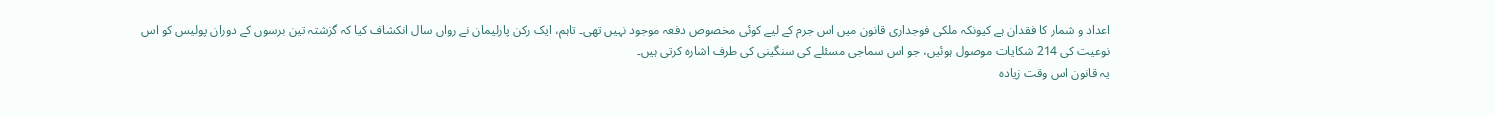اعداد و شمار کا فقدان ہے کیونکہ ملکی فوجداری قانون میں اس جرم کے لیے کوئی مخصوص دفعہ موجود نہیں تھی۔ تاہم، ایک رکن پارلیمان نے رواں سال انکشاف کیا کہ گزشتہ تین برسوں کے دوران پولیس کو اس نوعیت کی 214 شکایات موصول ہوئیں، جو اس سماجی مسئلے کی سنگینی کی طرف اشارہ کرتی ہیں۔
یہ قانون اس وقت زیادہ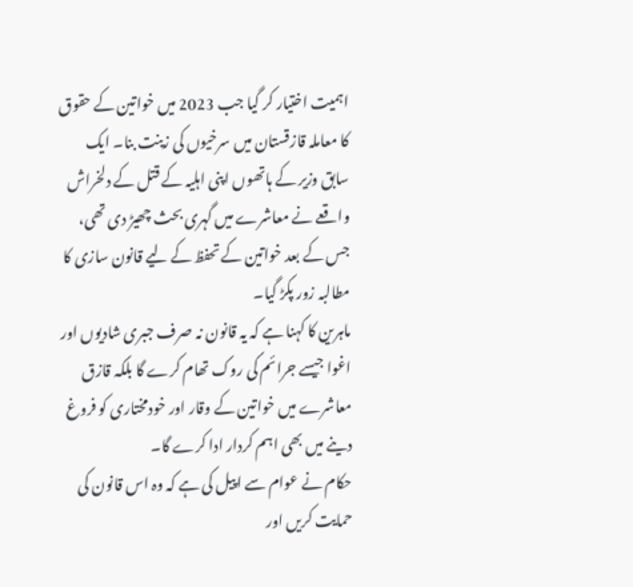اہمیت اختیار کر گیا جب 2023 میں خواتین کے حقوق کا معاملہ قازقستان میں سرخیوں کی زینت بنا۔ ایک سابق وزیر کے ہاتھوں اپنی اہلیہ کے قتل کے دلخراش واقعے نے معاشرے میں گہری بحث چھیڑ دی تھی، جس کے بعد خواتین کے تحفظ کے لیے قانون سازی کا مطالبہ زور پکڑ گیا۔
ماہرین کا کہنا ہے کہ یہ قانون نہ صرف جبری شادیوں اور اغوا جیسے جرائم کی روک تھام کرے گا بلکہ قازق معاشرے میں خواتین کے وقار اور خودمختاری کو فروغ دینے میں بھی اہم کردار ادا کرے گا۔
حکام نے عوام سے اپیل کی ہے کہ وہ اس قانون کی حمایت کریں اور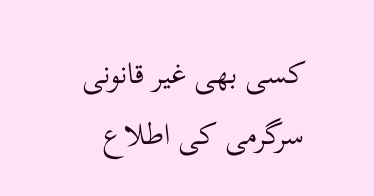کسی بھی غیر قانونی سرگرمی کی اطلاع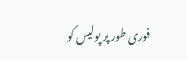فوری طور پر پولیس کو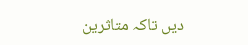دیں تاکہ متاثرین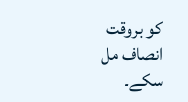کو بروقت انصاف مل سکے۔